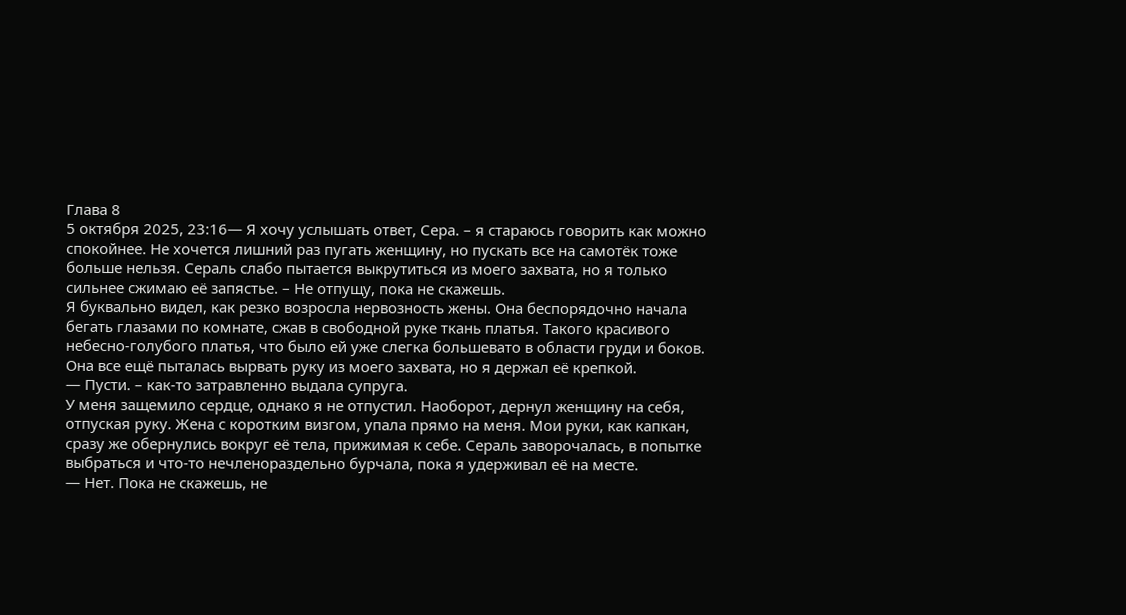Глава 8
5 октября 2025, 23:16— Я хочу услышать ответ, Сера. – я стараюсь говорить как можно спокойнее. Не хочется лишний раз пугать женщину, но пускать все на самотёк тоже больше нельзя. Сераль слабо пытается выкрутиться из моего захвата, но я только сильнее сжимаю её запястье. – Не отпущу, пока не скажешь.
Я буквально видел, как резко возросла нервозность жены. Она беспорядочно начала бегать глазами по комнате, сжав в свободной руке ткань платья. Такого красивого небесно-голубого платья, что было ей уже слегка большевато в области груди и боков. Она все ещё пыталась вырвать руку из моего захвата, но я держал её крепкой.
— Пусти. – как-то затравленно выдала супруга.
У меня защемило сердце, однако я не отпустил. Наоборот, дернул женщину на себя, отпуская руку. Жена с коротким визгом, упала прямо на меня. Мои руки, как капкан, сразу же обернулись вокруг её тела, прижимая к себе. Сераль заворочалась, в попытке выбраться и что-то нечленораздельно бурчала, пока я удерживал её на месте.
— Нет. Пока не скажешь, не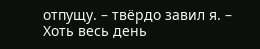отпущу. – твёрдо завил я. – Хоть весь день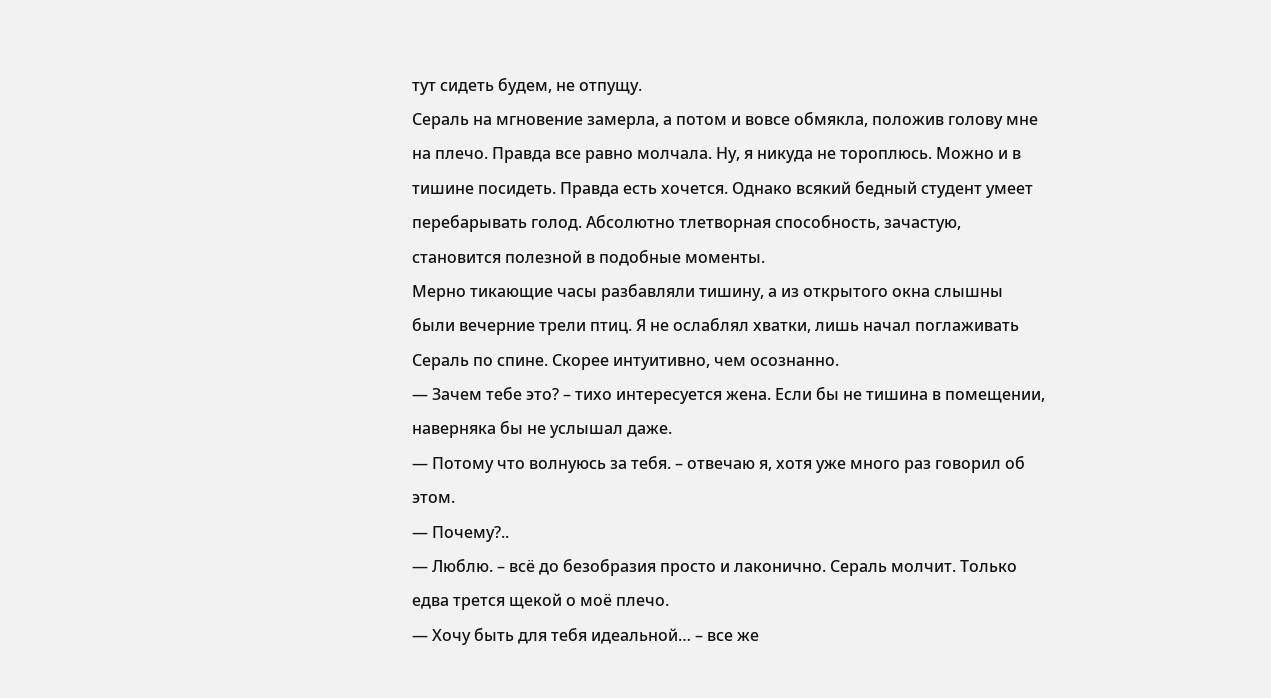тут сидеть будем, не отпущу.
Сераль на мгновение замерла, а потом и вовсе обмякла, положив голову мне на плечо. Правда все равно молчала. Ну, я никуда не тороплюсь. Можно и в тишине посидеть. Правда есть хочется. Однако всякий бедный студент умеет перебарывать голод. Абсолютно тлетворная способность, зачастую, становится полезной в подобные моменты.
Мерно тикающие часы разбавляли тишину, а из открытого окна слышны были вечерние трели птиц. Я не ослаблял хватки, лишь начал поглаживать Сераль по спине. Скорее интуитивно, чем осознанно.
— Зачем тебе это? – тихо интересуется жена. Если бы не тишина в помещении, наверняка бы не услышал даже.
— Потому что волнуюсь за тебя. – отвечаю я, хотя уже много раз говорил об этом.
— Почему?..
— Люблю. – всё до безобразия просто и лаконично. Сераль молчит. Только едва трется щекой о моё плечо.
— Хочу быть для тебя идеальной… – все же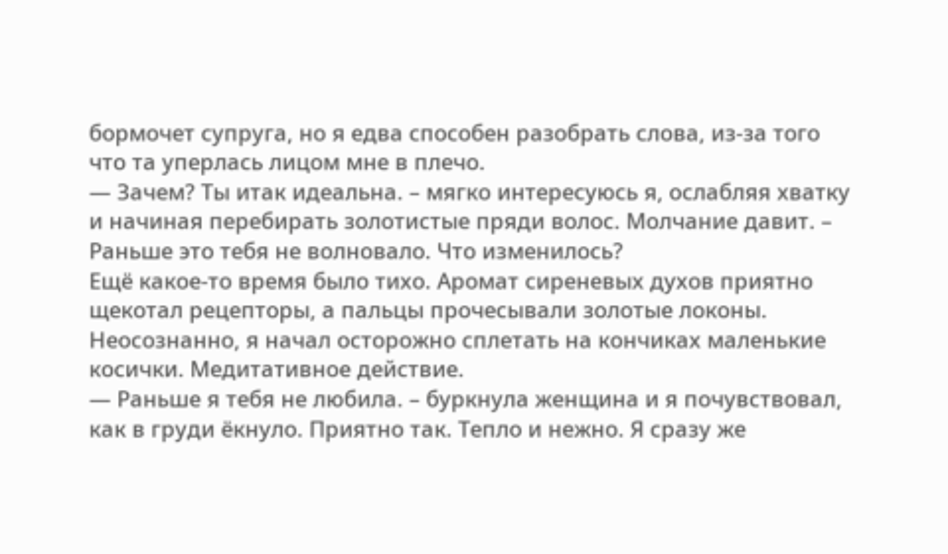бормочет супруга, но я едва способен разобрать слова, из-за того что та уперлась лицом мне в плечо.
— Зачем? Ты итак идеальна. – мягко интересуюсь я, ослабляя хватку и начиная перебирать золотистые пряди волос. Молчание давит. – Раньше это тебя не волновало. Что изменилось?
Ещё какое-то время было тихо. Аромат сиреневых духов приятно щекотал рецепторы, а пальцы прочесывали золотые локоны. Неосознанно, я начал осторожно сплетать на кончиках маленькие косички. Медитативное действие.
— Раньше я тебя не любила. – буркнула женщина и я почувствовал, как в груди ёкнуло. Приятно так. Тепло и нежно. Я сразу же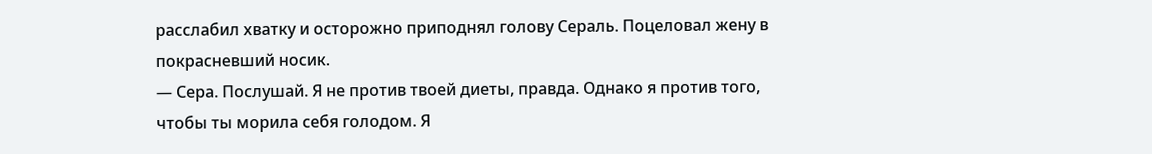расслабил хватку и осторожно приподнял голову Сераль. Поцеловал жену в покрасневший носик.
— Сера. Послушай. Я не против твоей диеты, правда. Однако я против того, чтобы ты морила себя голодом. Я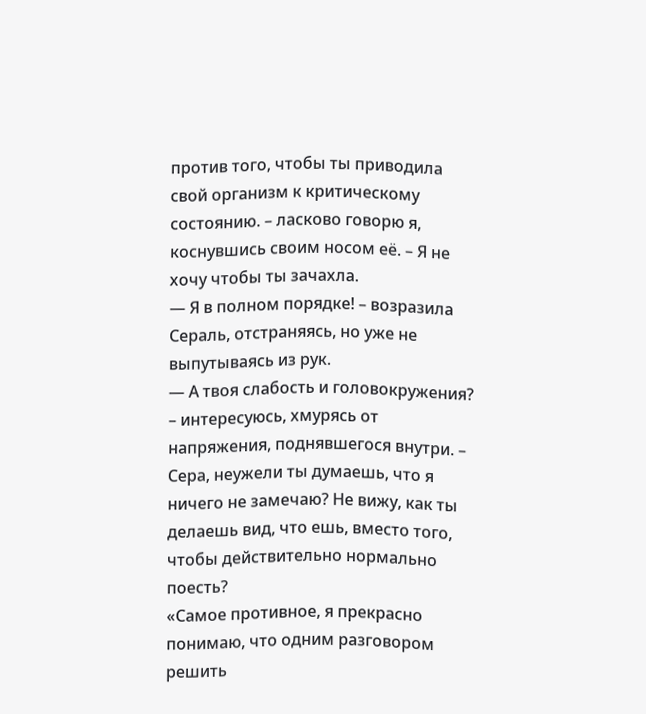против того, чтобы ты приводила свой организм к критическому состоянию. – ласково говорю я, коснувшись своим носом её. – Я не хочу чтобы ты зачахла.
— Я в полном порядке! – возразила Сераль, отстраняясь, но уже не выпутываясь из рук.
— А твоя слабость и головокружения? – интересуюсь, хмурясь от напряжения, поднявшегося внутри. – Сера, неужели ты думаешь, что я ничего не замечаю? Не вижу, как ты делаешь вид, что ешь, вместо того, чтобы действительно нормально поесть?
«Самое противное, я прекрасно понимаю, что одним разговором решить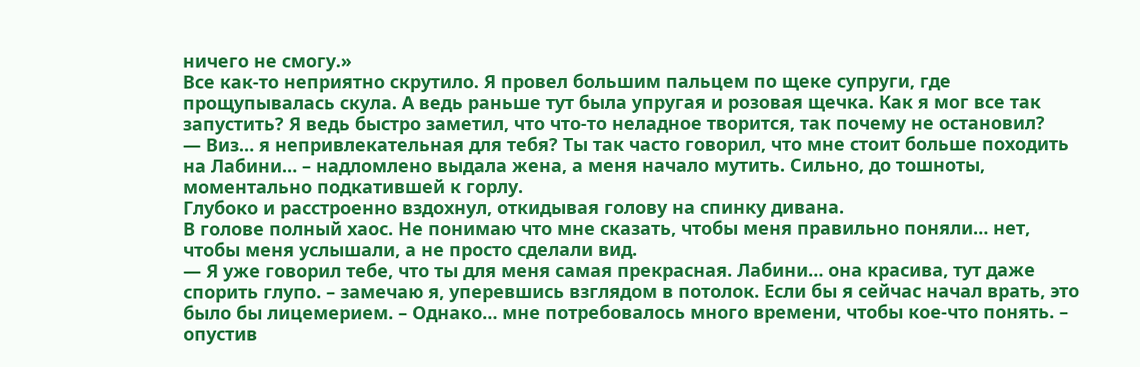ничего не смогу.»
Все как-то неприятно скрутило. Я провел большим пальцем по щеке супруги, где прощупывалась скула. А ведь раньше тут была упругая и розовая щечка. Как я мог все так запустить? Я ведь быстро заметил, что что-то неладное творится, так почему не остановил?
— Виз… я непривлекательная для тебя? Ты так часто говорил, что мне стоит больше походить на Лабини… – надломлено выдала жена, а меня начало мутить. Сильно, до тошноты, моментально подкатившей к горлу.
Глубоко и расстроенно вздохнул, откидывая голову на спинку дивана.
В голове полный хаос. Не понимаю что мне сказать, чтобы меня правильно поняли… нет, чтобы меня услышали, а не просто сделали вид.
— Я уже говорил тебе, что ты для меня самая прекрасная. Лабини… она красива, тут даже спорить глупо. – замечаю я, уперевшись взглядом в потолок. Если бы я сейчас начал врать, это было бы лицемерием. – Однако… мне потребовалось много времени, чтобы кое-что понять. – опустив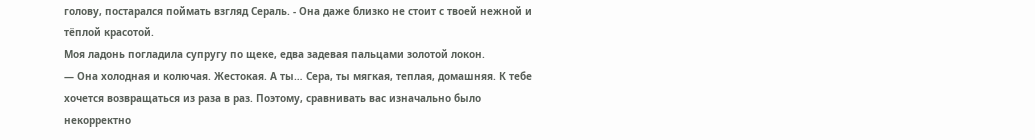голову, постарался поймать взгляд Сераль. - Она даже близко не стоит с твоей нежной и тёплой красотой.
Моя ладонь погладила супругу по щеке, едва задевая пальцами золотой локон.
— Она холодная и колючая. Жестокая. А ты… Сера, ты мягкая, теплая, домашняя. К тебе хочется возвращаться из раза в раз. Поэтому, сравнивать вас изначально было некорректно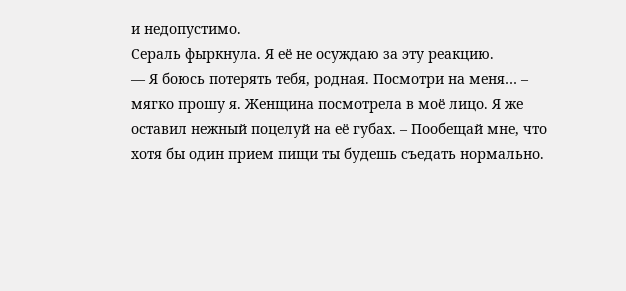и недопустимо.
Сераль фыркнула. Я её не осуждаю за эту реакцию.
— Я боюсь потерять тебя, родная. Посмотри на меня… – мягко прошу я. Женщина посмотрела в моё лицо. Я же оставил нежный поцелуй на её губах. – Пообещай мне, что хотя бы один прием пищи ты будешь съедать нормально.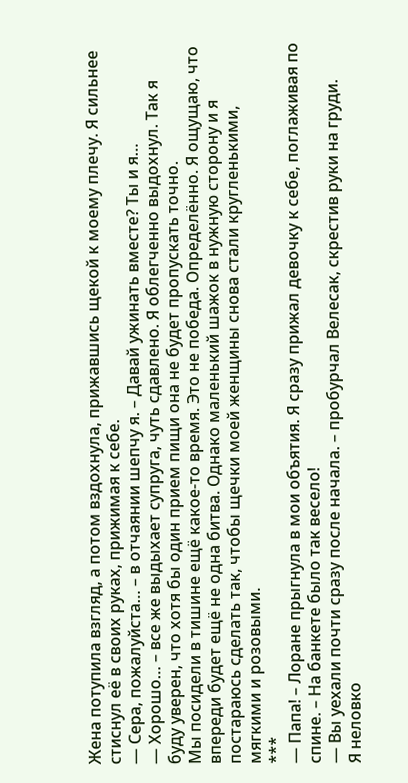Жена потупила взгляд, а потом вздохнула, прижавшись щекой к моему плечу. Я сильнее стиснул её в своих руках, прижимая к себе.
— Сера, пожалуйста… – в отчаянии шепчу я. – Давай ужинать вместе? Ты и я…
— Хорошо… – все же выдыхает супруга, чуть сдавлено. Я облегченно выдохнул. Так я буду уверен, что хотя бы один прием пищи она не будет пропускать точно.
Мы посидели в тишине ещё какое-то время. Это не победа. Определённо. Я ощущаю, что впереди будет ещё не одна битва. Однако маленький шажок в нужную сторону и я постараюсь сделать так, чтобы щечки моей женщины снова стали кругленькими, мягкими и розовыми.
***
— Папа! – Лоране прыгнула в мои объятия. Я сразу прижал девочку к себе, поглаживая по спине. – На банкете было так весело!
— Вы уехали почти сразу после начала. – пробурчал Велесак, скрестив руки на груди.
Я неловко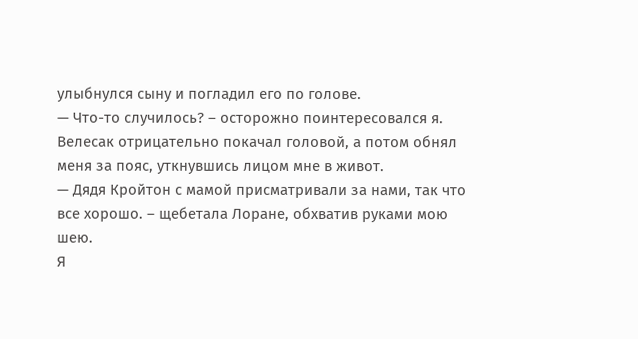улыбнулся сыну и погладил его по голове.
— Что-то случилось? – осторожно поинтересовался я. Велесак отрицательно покачал головой, а потом обнял меня за пояс, уткнувшись лицом мне в живот.
— Дядя Кройтон с мамой присматривали за нами, так что все хорошо. – щебетала Лоране, обхватив руками мою шею.
Я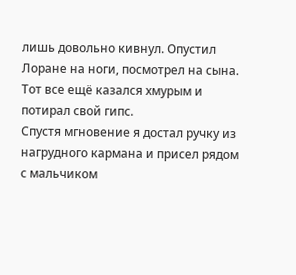лишь довольно кивнул. Опустил Лоране на ноги, посмотрел на сына. Тот все ещё казался хмурым и потирал свой гипс.
Спустя мгновение я достал ручку из нагрудного кармана и присел рядом с мальчиком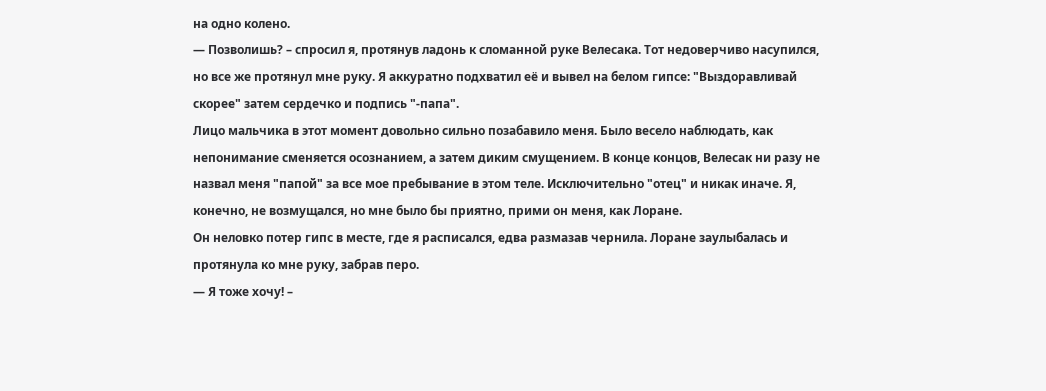на одно колено.
— Позволишь? – спросил я, протянув ладонь к сломанной руке Велесака. Тот недоверчиво насупился, но все же протянул мне руку. Я аккуратно подхватил её и вывел на белом гипсе: "Выздоравливай скорее" затем сердечко и подпись "-папа".
Лицо мальчика в этот момент довольно сильно позабавило меня. Было весело наблюдать, как непонимание сменяется осознанием, а затем диким смущением. В конце концов, Велесак ни разу не назвал меня "папой" за все мое пребывание в этом теле. Исключительно "отец" и никак иначе. Я, конечно, не возмущался, но мне было бы приятно, прими он меня, как Лоране.
Он неловко потер гипс в месте, где я расписался, едва размазав чернила. Лоране заулыбалась и протянула ко мне руку, забрав перо.
— Я тоже хочу! –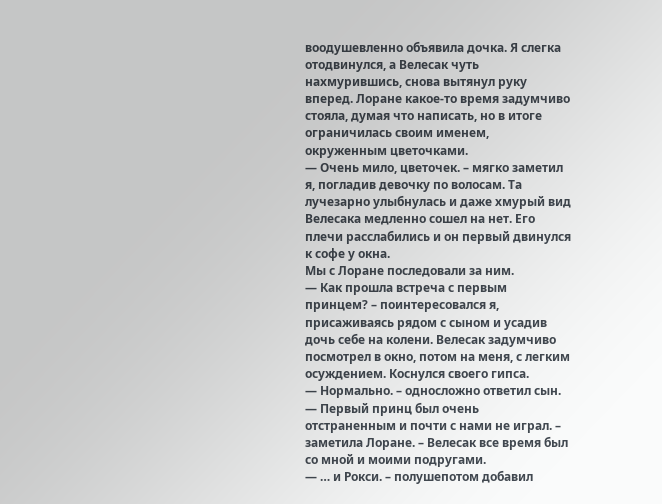воодушевленно объявила дочка. Я слегка отодвинулся, а Велесак чуть нахмурившись, снова вытянул руку вперед. Лоране какое-то время задумчиво стояла, думая что написать, но в итоге ограничилась своим именем, окруженным цветочками.
— Очень мило, цветочек. – мягко заметил я, погладив девочку по волосам. Та лучезарно улыбнулась и даже хмурый вид Велесака медленно сошел на нет. Его плечи расслабились и он первый двинулся к софе у окна.
Мы с Лоране последовали за ним.
— Как прошла встреча с первым принцем? – поинтересовался я, присаживаясь рядом с сыном и усадив дочь себе на колени. Велесак задумчиво посмотрел в окно, потом на меня, с легким осуждением. Коснулся своего гипса.
— Нормально. – односложно ответил сын.
— Первый принц был очень отстраненным и почти с нами не играл. – заметила Лоране. – Велесак все время был со мной и моими подругами.
— … и Рокси. – полушепотом добавил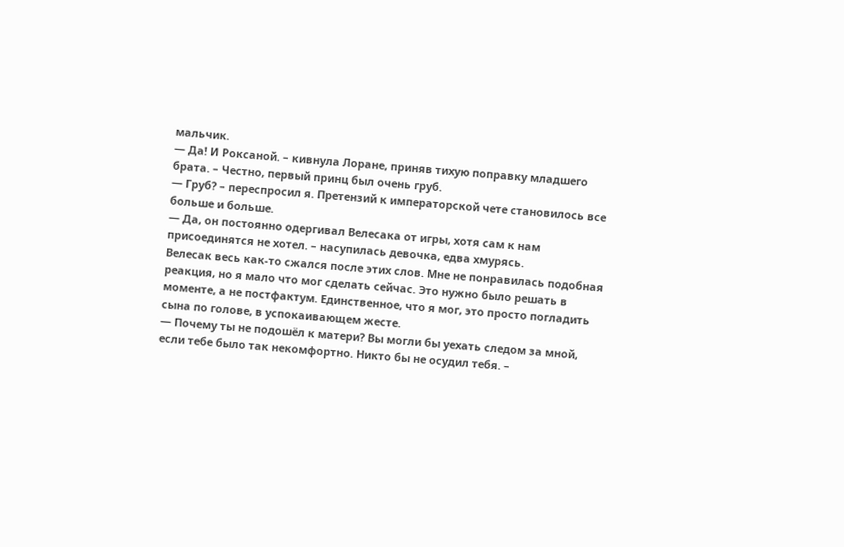мальчик.
— Да! И Роксаной. – кивнула Лоране, приняв тихую поправку младшего брата. – Честно, первый принц был очень груб.
— Груб? – переспросил я. Претензий к императорской чете становилось все больше и больше.
— Да, он постоянно одергивал Велесака от игры, хотя сам к нам присоединятся не хотел. – насупилась девочка, едва хмурясь.
Велесак весь как-то сжался после этих слов. Мне не понравилась подобная реакция, но я мало что мог сделать сейчас. Это нужно было решать в моменте, а не постфактум. Единственное, что я мог, это просто погладить сына по голове, в успокаивающем жесте.
— Почему ты не подошёл к матери? Вы могли бы уехать следом за мной, если тебе было так некомфортно. Никто бы не осудил тебя. –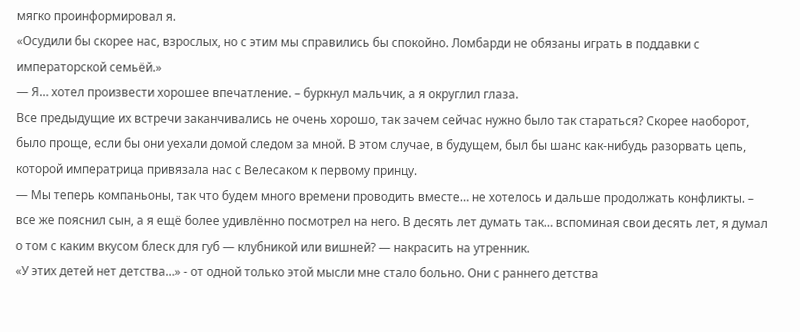мягко проинформировал я.
«Осудили бы скорее нас, взрослых, но с этим мы справились бы спокойно. Ломбарди не обязаны играть в поддавки с императорской семьёй.»
— Я… хотел произвести хорошее впечатление. – буркнул мальчик, а я округлил глаза.
Все предыдущие их встречи заканчивались не очень хорошо, так зачем сейчас нужно было так стараться? Скорее наоборот, было проще, если бы они уехали домой следом за мной. В этом случае, в будущем, был бы шанс как-нибудь разорвать цепь, которой императрица привязала нас с Велесаком к первому принцу.
— Мы теперь компаньоны, так что будем много времени проводить вместе… не хотелось и дальше продолжать конфликты. – все же пояснил сын, а я ещё более удивлённо посмотрел на него. В десять лет думать так… вспоминая свои десять лет, я думал о том с каким вкусом блеск для губ — клубникой или вишней? — накрасить на утренник.
«У этих детей нет детства…» - от одной только этой мысли мне стало больно. Они с раннего детства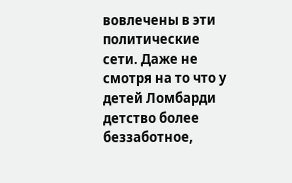вовлечены в эти политические сети. Даже не смотря на то что у детей Ломбарди детство более беззаботное,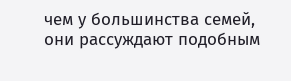чем у большинства семей, они рассуждают подобным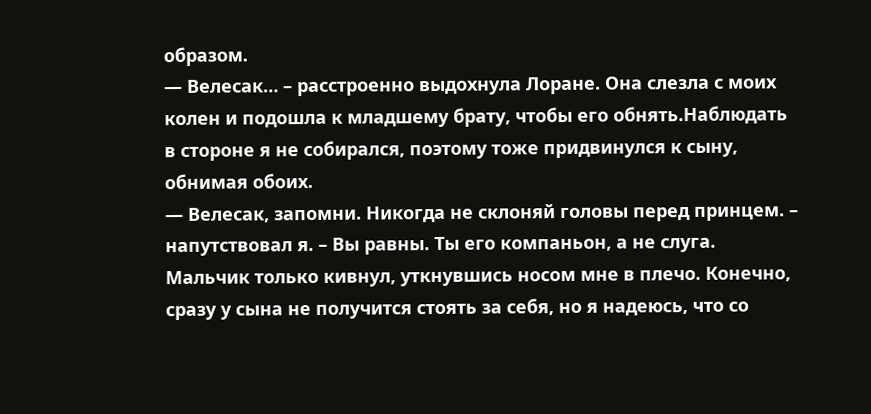образом.
— Велесак… – расстроенно выдохнула Лоране. Она слезла с моих колен и подошла к младшему брату, чтобы его обнять.Наблюдать в стороне я не собирался, поэтому тоже придвинулся к сыну, обнимая обоих.
— Велесак, запомни. Никогда не склоняй головы перед принцем. – напутствовал я. – Вы равны. Ты его компаньон, а не слуга.
Мальчик только кивнул, уткнувшись носом мне в плечо. Конечно, сразу у сына не получится стоять за себя, но я надеюсь, что со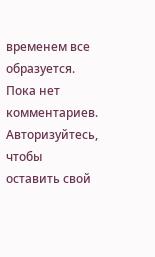временем все образуется.
Пока нет комментариев. Авторизуйтесь, чтобы оставить свой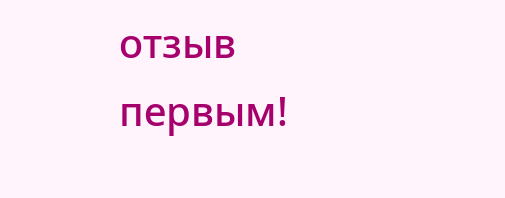отзыв первым!